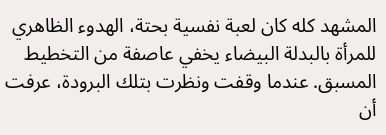المشهد كله كان لعبة نفسية بحتة، الهدوء الظاهري للمرأة بالبدلة البيضاء يخفي عاصفة من التخطيط المسبق. عندما وقفت ونظرت بتلك البرودة، عرفت أن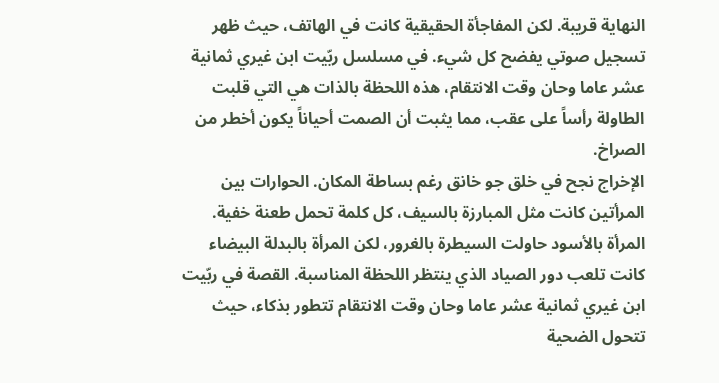النهاية قريبة. لكن المفاجأة الحقيقية كانت في الهاتف، حيث ظهر تسجيل صوتي يفضح كل شيء. في مسلسل ربّيت ابن غيري ثمانية عشر عاما وحان وقت الانتقام، هذه اللحظة بالذات هي التي قلبت الطاولة رأساً على عقب، مما يثبت أن الصمت أحياناً يكون أخطر من الصراخ.
الإخراج نجح في خلق جو خانق رغم بساطة المكان. الحوارات بين المرأتين كانت مثل المبارزة بالسيف، كل كلمة تحمل طعنة خفية. المرأة بالأسود حاولت السيطرة بالغرور، لكن المرأة بالبدلة البيضاء كانت تلعب دور الصياد الذي ينتظر اللحظة المناسبة. القصة في ربّيت ابن غيري ثمانية عشر عاما وحان وقت الانتقام تتطور بذكاء، حيث تتحول الضحية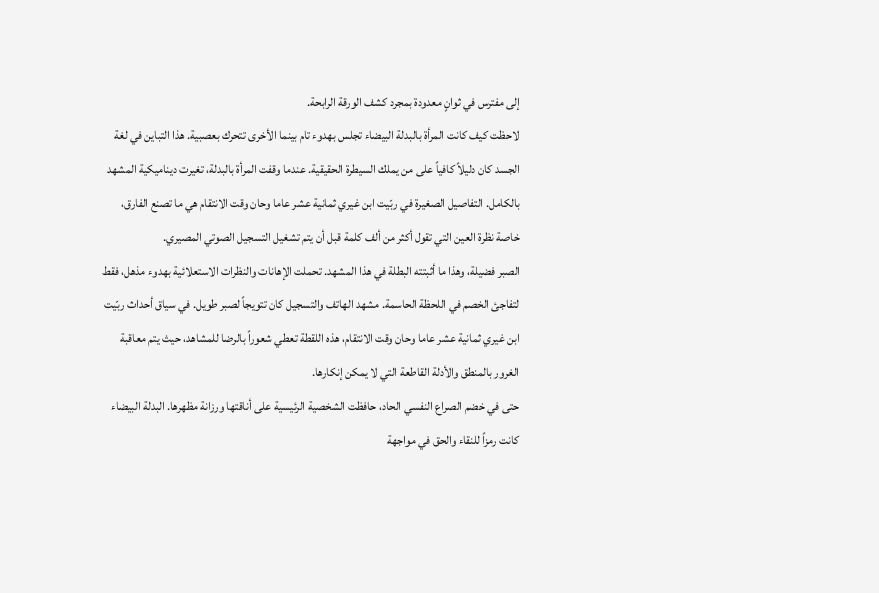إلى مفترس في ثوانٍ معدودة بمجرد كشف الورقة الرابحة.
لاحظت كيف كانت المرأة بالبدلة البيضاء تجلس بهدوء تام بينما الأخرى تتحرك بعصبية. هذا التباين في لغة الجسد كان دليلاً كافياً على من يملك السيطرة الحقيقية. عندما وقفت المرأة بالبدلة، تغيرت ديناميكية المشهد بالكامل. التفاصيل الصغيرة في ربّيت ابن غيري ثمانية عشر عاما وحان وقت الانتقام هي ما تصنع الفارق، خاصة نظرة العين التي تقول أكثر من ألف كلمة قبل أن يتم تشغيل التسجيل الصوتي المصيري.
الصبر فضيلة، وهذا ما أثبتته البطلة في هذا المشهد. تحملت الإهانات والنظرات الاستعلائية بهدوء مذهل، فقط لتفاجئ الخصم في اللحظة الحاسمة. مشهد الهاتف والتسجيل كان تتويجاً لصبر طويل. في سياق أحداث ربّيت ابن غيري ثمانية عشر عاما وحان وقت الانتقام، هذه اللقطة تعطي شعوراً بالرضا للمشاهد، حيث يتم معاقبة الغرور بالمنطق والأدلة القاطعة التي لا يمكن إنكارها.
حتى في خضم الصراع النفسي الحاد، حافظت الشخصية الرئيسية على أناقتها ورزانة مظهرها. البدلة البيضاء كانت رمزاً للنقاء والحق في مواجهة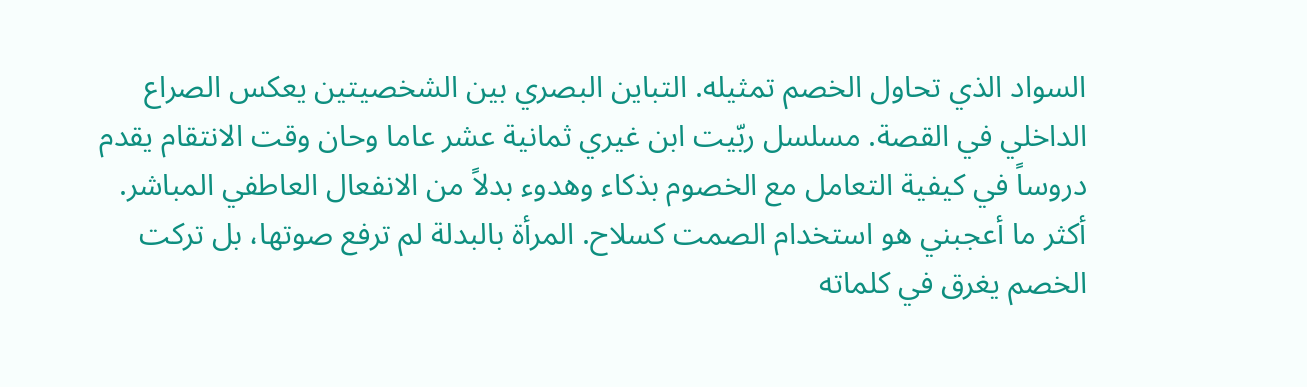السواد الذي تحاول الخصم تمثيله. التباين البصري بين الشخصيتين يعكس الصراع الداخلي في القصة. مسلسل ربّيت ابن غيري ثمانية عشر عاما وحان وقت الانتقام يقدم دروساً في كيفية التعامل مع الخصوم بذكاء وهدوء بدلاً من الانفعال العاطفي المباشر.
أكثر ما أعجبني هو استخدام الصمت كسلاح. المرأة بالبدلة لم ترفع صوتها، بل تركت الخصم يغرق في كلماته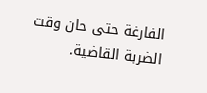الفارغة حتى حان وقت الضربة القاضية.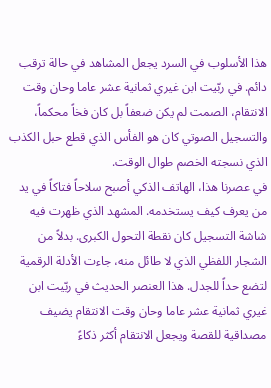هذا الأسلوب في السرد يجعل المشاهد في حالة ترقب دائم. في ربّيت ابن غيري ثمانية عشر عاما وحان وقت الانتقام، الصمت لم يكن ضعفاً بل كان فخاً محكماً، والتسجيل الصوتي كان هو الفأس الذي قطع حبل الكذب الذي نسجته الخصم طوال الوقت.
في عصرنا هذا، الهاتف الذكي أصبح سلاحاً فتاكاً في يد من يعرف كيف يستخدمه. المشهد الذي ظهرت فيه شاشة التسجيل كان نقطة التحول الكبرى. بدلاً من الشجار اللفظي الذي لا طائل منه، جاءت الأدلة الرقمية لتضع حداً للجدل. هذا العنصر الحديث في ربّيت ابن غيري ثمانية عشر عاما وحان وقت الانتقام يضيف مصداقية للقصة ويجعل الانتقام أكثر ذكاءً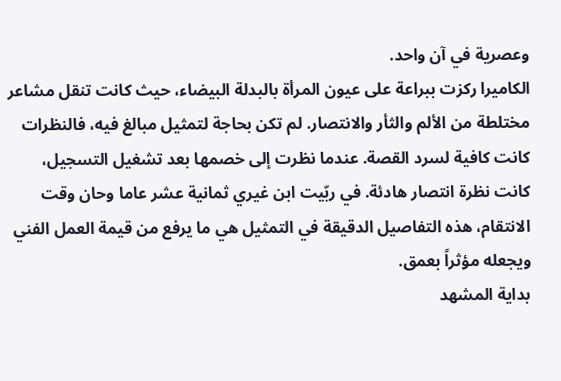وعصرية في آن واحد.
الكاميرا ركزت ببراعة على عيون المرأة بالبدلة البيضاء، حيث كانت تنقل مشاعر مختلطة من الألم والثأر والانتصار. لم تكن بحاجة لتمثيل مبالغ فيه، فالنظرات كانت كافية لسرد القصة. عندما نظرت إلى خصمها بعد تشغيل التسجيل، كانت نظرة انتصار هادئة. في ربّيت ابن غيري ثمانية عشر عاما وحان وقت الانتقام، هذه التفاصيل الدقيقة في التمثيل هي ما يرفع من قيمة العمل الفني ويجعله مؤثراً بعمق.
بداية المشهد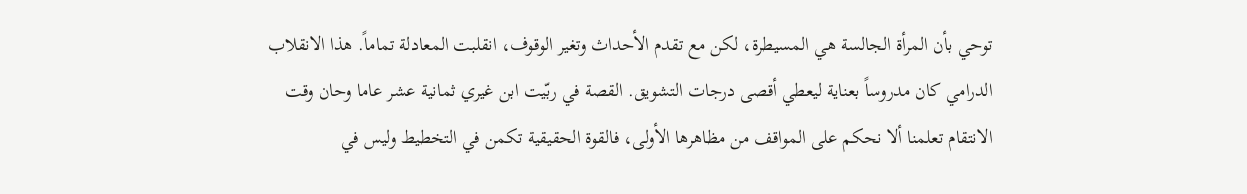توحي بأن المرأة الجالسة هي المسيطرة، لكن مع تقدم الأحداث وتغير الوقوف، انقلبت المعادلة تماماً. هذا الانقلاب الدرامي كان مدروساً بعناية ليعطي أقصى درجات التشويق. القصة في ربّيت ابن غيري ثمانية عشر عاما وحان وقت الانتقام تعلمنا ألا نحكم على المواقف من مظاهرها الأولى، فالقوة الحقيقية تكمن في التخطيط وليس في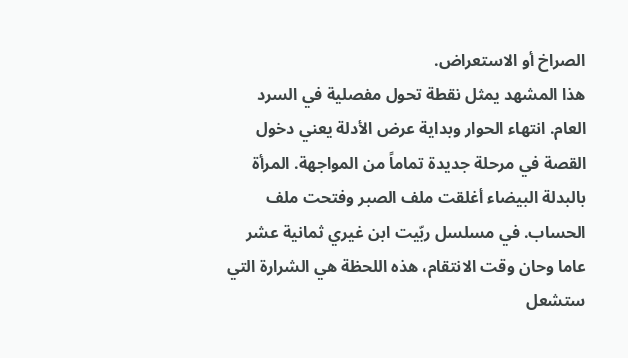الصراخ أو الاستعراض.
هذا المشهد يمثل نقطة تحول مفصلية في السرد العام. انتهاء الحوار وبداية عرض الأدلة يعني دخول القصة في مرحلة جديدة تماماً من المواجهة. المرأة بالبدلة البيضاء أغلقت ملف الصبر وفتحت ملف الحساب. في مسلسل ربّيت ابن غيري ثمانية عشر عاما وحان وقت الانتقام، هذه اللحظة هي الشرارة التي ستشعل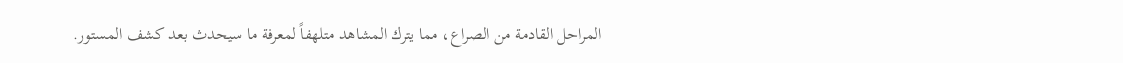المراحل القادمة من الصراع، مما يترك المشاهد متلهفاً لمعرفة ما سيحدث بعد كشف المستور.